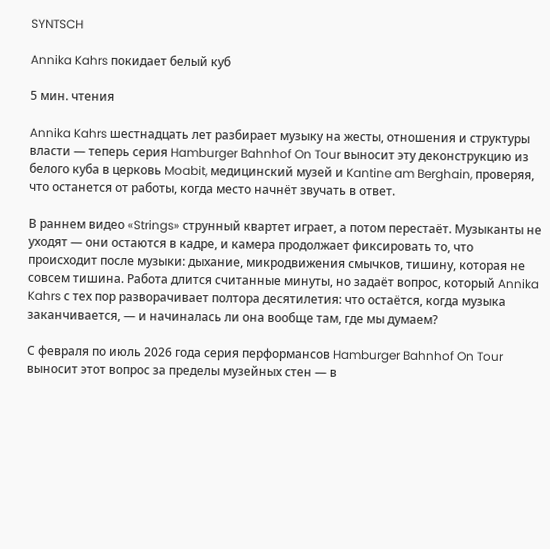SYNTSCH

Annika Kahrs покидает белый куб

5 мин. чтения

Annika Kahrs шестнадцать лет разбирает музыку на жесты, отношения и структуры власти — теперь серия Hamburger Bahnhof On Tour выносит эту деконструкцию из белого куба в церковь Moabit, медицинский музей и Kantine am Berghain, проверяя, что останется от работы, когда место начнёт звучать в ответ.

В раннем видео «Strings» струнный квартет играет, а потом перестаёт. Музыканты не уходят — они остаются в кадре, и камера продолжает фиксировать то, что происходит после музыки: дыхание, микродвижения смычков, тишину, которая не совсем тишина. Работа длится считанные минуты, но задаёт вопрос, который Annika Kahrs с тех пор разворачивает полтора десятилетия: что остаётся, когда музыка заканчивается, — и начиналась ли она вообще там, где мы думаем?

С февраля по июль 2026 года серия перформансов Hamburger Bahnhof On Tour выносит этот вопрос за пределы музейных стен — в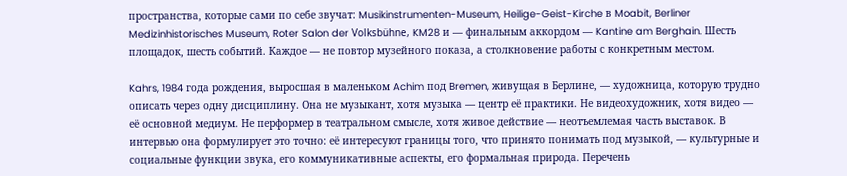пространства, которые сами по себе звучат: Musikinstrumenten-Museum, Heilige-Geist-Kirche в Moabit, Berliner Medizinhistorisches Museum, Roter Salon der Volksbühne, KM28 и — финальным аккордом — Kantine am Berghain. Шесть площадок, шесть событий. Каждое — не повтор музейного показа, а столкновение работы с конкретным местом.

Kahrs, 1984 года рождения, выросшая в маленьком Achim под Bremen, живущая в Берлине, — художница, которую трудно описать через одну дисциплину. Она не музыкант, хотя музыка — центр её практики. Не видеохудожник, хотя видео — её основной медиум. Не перформер в театральном смысле, хотя живое действие — неотъемлемая часть выставок. В интервью она формулирует это точно: её интересуют границы того, что принято понимать под музыкой, — культурные и социальные функции звука, его коммуникативные аспекты, его формальная природа. Перечень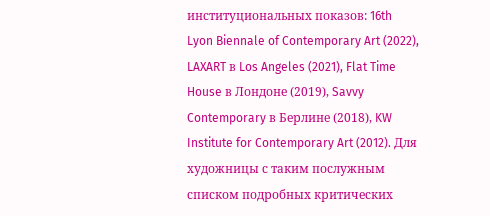институциональных показов: 16th Lyon Biennale of Contemporary Art (2022), LAXART в Los Angeles (2021), Flat Time House в Лондоне (2019), Savvy Contemporary в Берлине (2018), KW Institute for Contemporary Art (2012). Для художницы с таким послужным списком подробных критических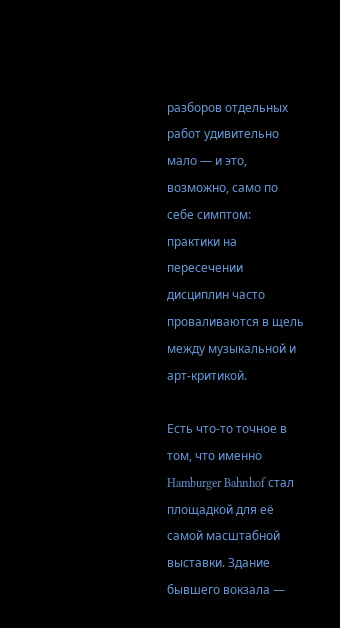разборов отдельных работ удивительно мало — и это, возможно, само по себе симптом: практики на пересечении дисциплин часто проваливаются в щель между музыкальной и арт-критикой.

Есть что-то точное в том, что именно Hamburger Bahnhof стал площадкой для её самой масштабной выставки. Здание бывшего вокзала —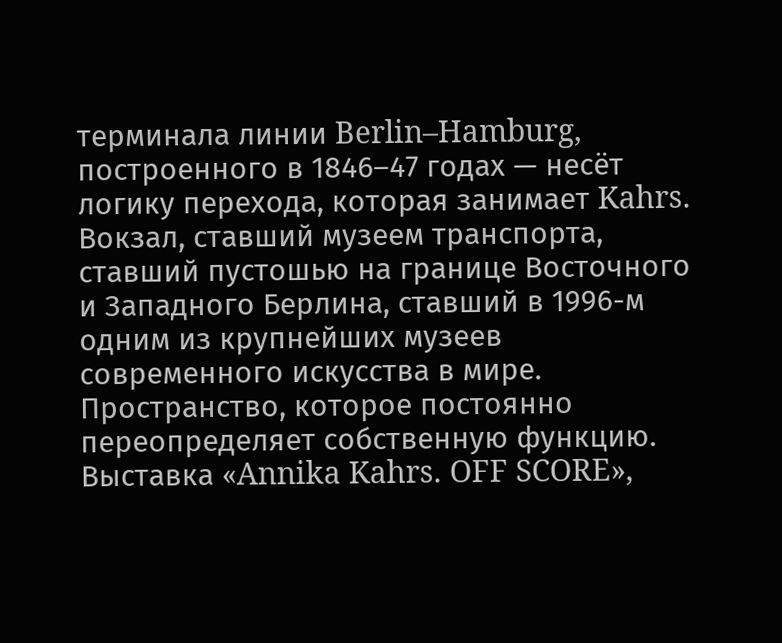терминала линии Berlin–Hamburg, построенного в 1846–47 годах — несёт логику перехода, которая занимает Kahrs. Вокзал, ставший музеем транспорта, ставший пустошью на границе Восточного и Западного Берлина, ставший в 1996-м одним из крупнейших музеев современного искусства в мире. Пространство, которое постоянно переопределяет собственную функцию. Выставка «Annika Kahrs. OFF SCORE»,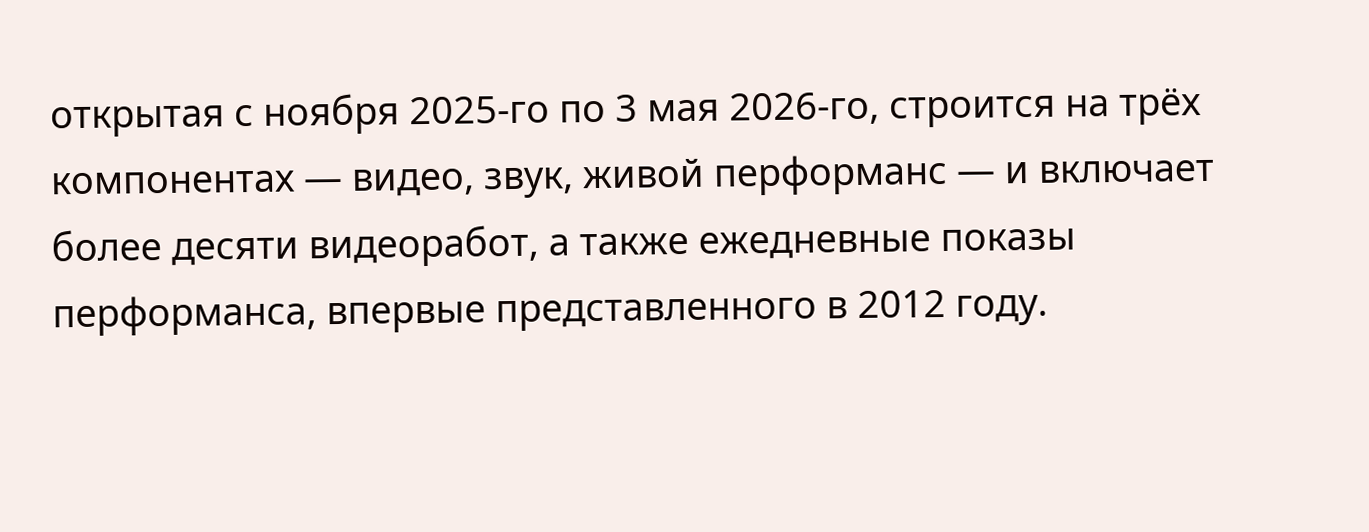открытая с ноября 2025-го по 3 мая 2026-го, строится на трёх компонентах — видео, звук, живой перформанс — и включает более десяти видеоработ, а также ежедневные показы перформанса, впервые представленного в 2012 году.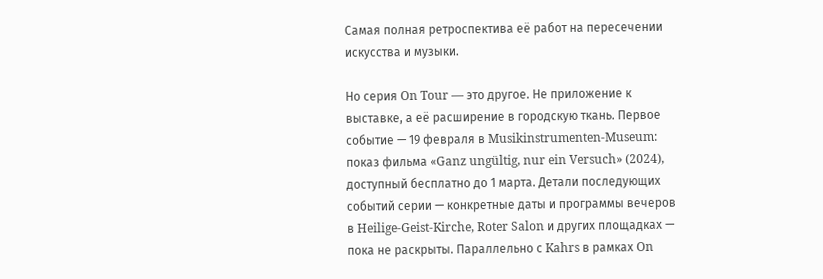Самая полная ретроспектива её работ на пересечении искусства и музыки.

Но серия On Tour — это другое. Не приложение к выставке, а её расширение в городскую ткань. Первое событие — 19 февраля в Musikinstrumenten-Museum: показ фильма «Ganz ungültig, nur ein Versuch» (2024), доступный бесплатно до 1 марта. Детали последующих событий серии — конкретные даты и программы вечеров в Heilige-Geist-Kirche, Roter Salon и других площадках — пока не раскрыты. Параллельно с Kahrs в рамках On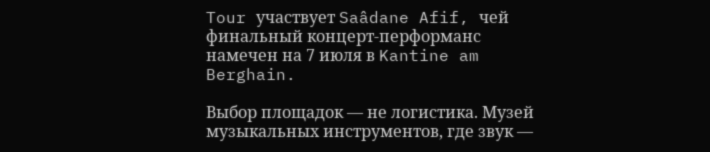Tour участвует Saâdane Afif, чей финальный концерт-перформанс намечен на 7 июля в Kantine am Berghain.

Выбор площадок — не логистика. Музей музыкальных инструментов, где звук —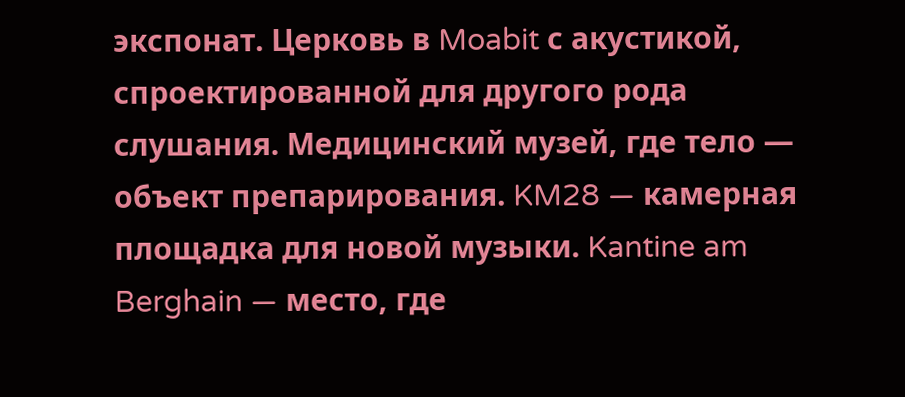экспонат. Церковь в Moabit с акустикой, спроектированной для другого рода слушания. Медицинский музей, где тело — объект препарирования. KM28 — камерная площадка для новой музыки. Kantine am Berghain — место, где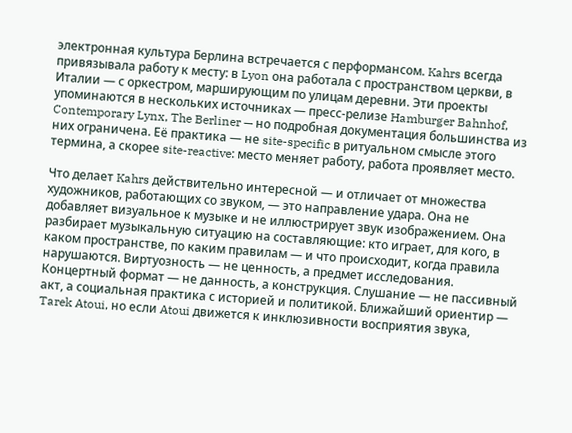электронная культура Берлина встречается с перформансом. Kahrs всегда привязывала работу к месту: в Lyon она работала с пространством церкви, в Италии — с оркестром, марширующим по улицам деревни. Эти проекты упоминаются в нескольких источниках — пресс-релизе Hamburger Bahnhof, Contemporary Lynx, The Berliner — но подробная документация большинства из них ограничена. Её практика — не site-specific в ритуальном смысле этого термина, а скорее site-reactive: место меняет работу, работа проявляет место.

Что делает Kahrs действительно интересной — и отличает от множества художников, работающих со звуком, — это направление удара. Она не добавляет визуальное к музыке и не иллюстрирует звук изображением. Она разбирает музыкальную ситуацию на составляющие: кто играет, для кого, в каком пространстве, по каким правилам — и что происходит, когда правила нарушаются. Виртуозность — не ценность, а предмет исследования. Концертный формат — не данность, а конструкция. Слушание — не пассивный акт, а социальная практика с историей и политикой. Ближайший ориентир — Tarek Atoui, но если Atoui движется к инклюзивности восприятия звука,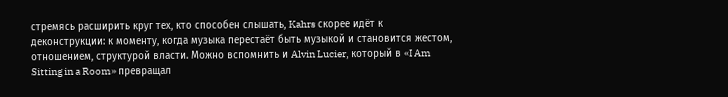стремясь расширить круг тех, кто способен слышать, Kahrs скорее идёт к деконструкции: к моменту, когда музыка перестаёт быть музыкой и становится жестом, отношением, структурой власти. Можно вспомнить и Alvin Lucier, который в «I Am Sitting in a Room» превращал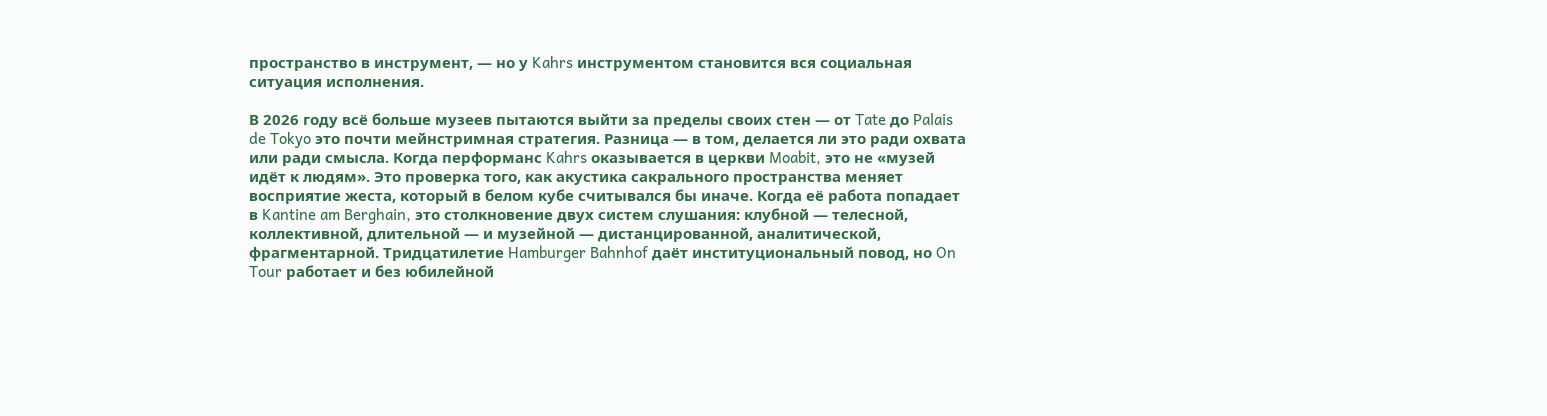пространство в инструмент, — но у Kahrs инструментом становится вся социальная ситуация исполнения.

В 2026 году всё больше музеев пытаются выйти за пределы своих стен — от Tate до Palais de Tokyo это почти мейнстримная стратегия. Разница — в том, делается ли это ради охвата или ради смысла. Когда перформанс Kahrs оказывается в церкви Moabit, это не «музей идёт к людям». Это проверка того, как акустика сакрального пространства меняет восприятие жеста, который в белом кубе считывался бы иначе. Когда её работа попадает в Kantine am Berghain, это столкновение двух систем слушания: клубной — телесной, коллективной, длительной — и музейной — дистанцированной, аналитической, фрагментарной. Тридцатилетие Hamburger Bahnhof даёт институциональный повод, но On Tour работает и без юбилейной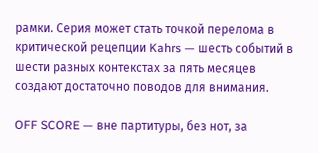рамки. Серия может стать точкой перелома в критической рецепции Kahrs — шесть событий в шести разных контекстах за пять месяцев создают достаточно поводов для внимания.

OFF SCORE — вне партитуры, без нот, за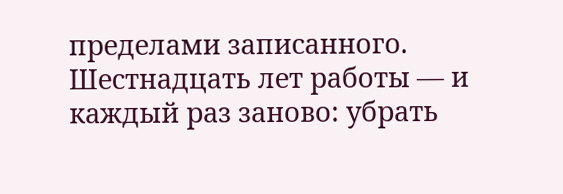пределами записанного. Шестнадцать лет работы — и каждый раз заново: убрать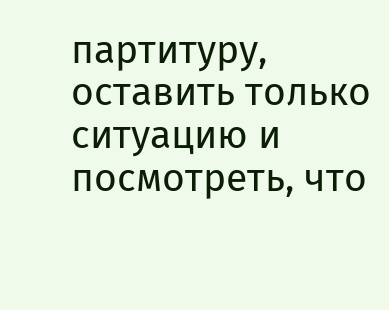партитуру, оставить только ситуацию и посмотреть, что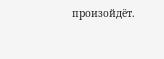произойдёт.